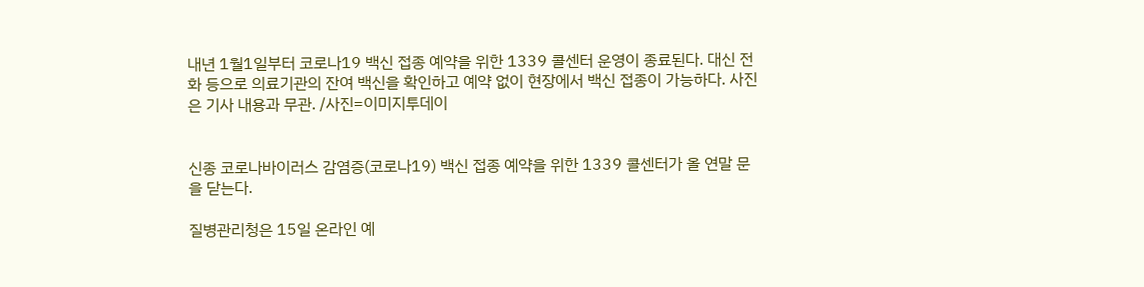내년 1월1일부터 코로나19 백신 접종 예약을 위한 1339 콜센터 운영이 종료된다. 대신 전화 등으로 의료기관의 잔여 백신을 확인하고 예약 없이 현장에서 백신 접종이 가능하다. 사진은 기사 내용과 무관. /사진=이미지투데이


신종 코로나바이러스 감염증(코로나19) 백신 접종 예약을 위한 1339 콜센터가 올 연말 문을 닫는다.

질병관리청은 15일 온라인 예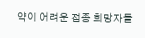약이 어려운 접종 희망자들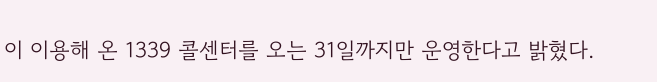이 이용해 온 1339 콜센터를 오는 31일까지만 운영한다고 밝혔다.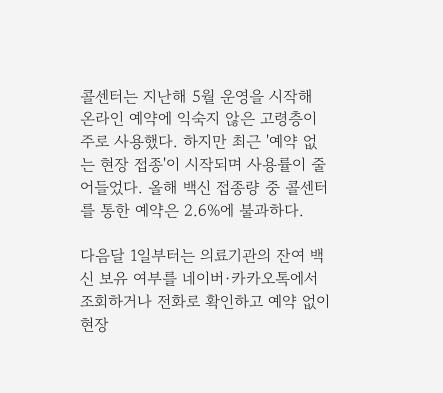콜센터는 지난해 5월 운영을 시작해 온라인 예약에 익숙지 않은 고령층이 주로 사용했다. 하지만 최근 '예약 없는 현장 접종'이 시작되며 사용률이 줄어들었다. 올해 백신 접종량 중 콜센터를 통한 예약은 2.6%에 불과하다.

다음달 1일부터는 의료기관의 잔여 백신 보유 여부를 네이버·카카오톡에서 조회하거나 전화로 확인하고 예약 없이 현장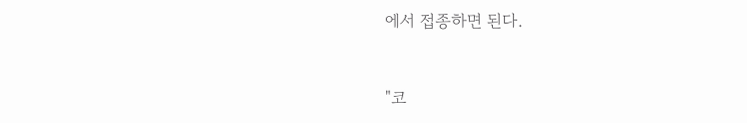에서 접종하면 된다.


"코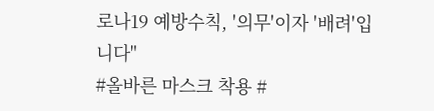로나19 예방수칙, '의무'이자 '배려'입니다"
#올바른 마스크 착용 #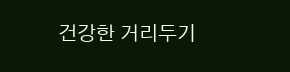건강한 거리두기